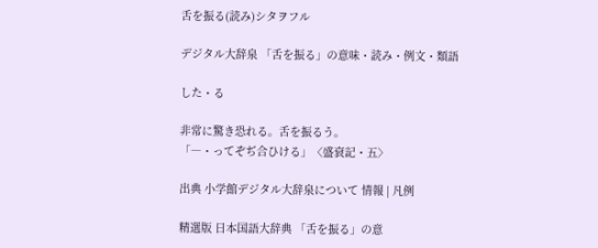舌を振る(読み)シタヲフル

デジタル大辞泉 「舌を振る」の意味・読み・例文・類語

した・る

非常に驚き恐れる。舌を振るう。
「―・ってぞぢ合ひける」〈盛衰記・五〉

出典 小学館デジタル大辞泉について 情報 | 凡例

精選版 日本国語大辞典 「舌を振る」の意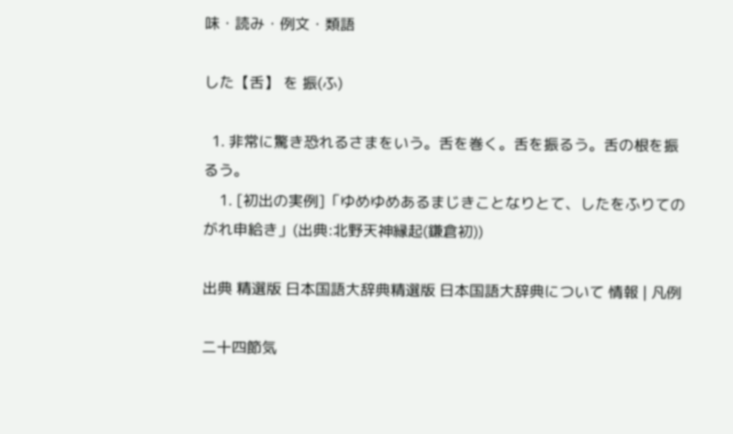味・読み・例文・類語

した【舌】 を 振(ふ)

  1. 非常に驚き恐れるさまをいう。舌を巻く。舌を振るう。舌の根を振るう。
    1. [初出の実例]「ゆめゆめあるまじきことなりとて、したをふりてのがれ申給き」(出典:北野天神縁起(鎌倉初))

出典 精選版 日本国語大辞典精選版 日本国語大辞典について 情報 | 凡例

二十四節気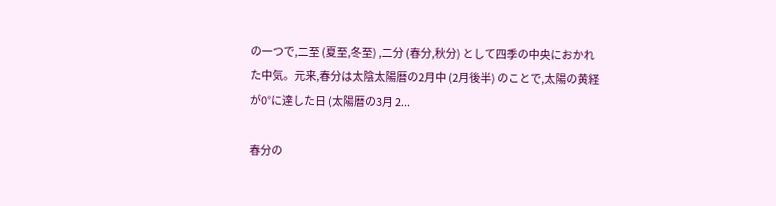の一つで,二至 (夏至,冬至) ,二分 (春分,秋分) として四季の中央におかれた中気。元来,春分は太陰太陽暦の2月中 (2月後半) のことで,太陽の黄経が0°に達した日 (太陽暦の3月 2...

春分の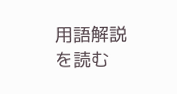用語解説を読む